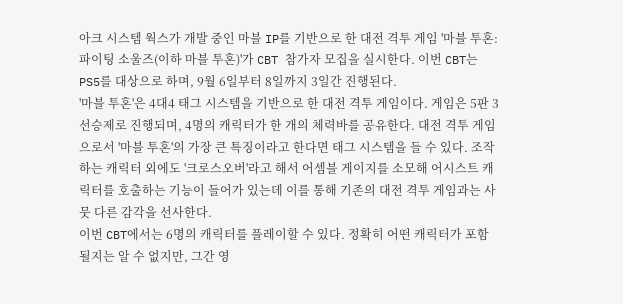아크 시스템 웍스가 개발 중인 마블 IP를 기반으로 한 대전 격투 게임 '마블 투혼: 파이팅 소울즈(이하 마블 투혼)'가 CBT 참가자 모집을 실시한다. 이번 CBT는 PS5를 대상으로 하며, 9월 6일부터 8일까지 3일간 진행된다.
'마블 투혼'은 4대4 태그 시스템을 기반으로 한 대전 격투 게임이다. 게임은 5판 3선승제로 진행되며, 4명의 캐릭터가 한 개의 체력바를 공유한다. 대전 격투 게임으로서 '마블 투혼'의 가장 큰 특징이라고 한다면 태그 시스템을 들 수 있다. 조작하는 캐릭터 외에도 '크로스오버'라고 해서 어셈블 게이지를 소모해 어시스트 캐릭터를 호출하는 기능이 들어가 있는데 이를 통해 기존의 대전 격투 게임과는 사뭇 다른 감각을 선사한다.
이번 CBT에서는 6명의 캐릭터를 플레이할 수 있다. 정확히 어떤 캐릭터가 포함될지는 알 수 없지만, 그간 영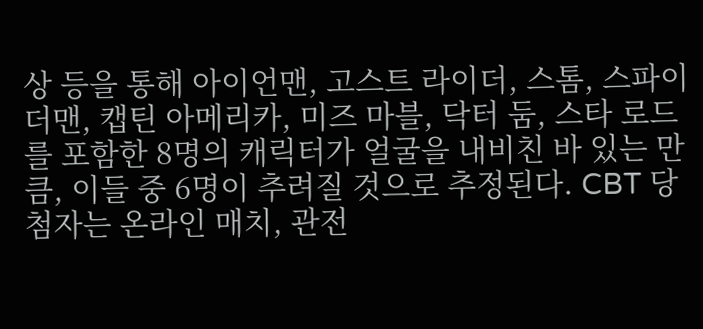상 등을 통해 아이언맨, 고스트 라이더, 스톰, 스파이더맨, 캡틴 아메리카, 미즈 마블, 닥터 둠, 스타 로드를 포함한 8명의 캐릭터가 얼굴을 내비친 바 있는 만큼, 이들 중 6명이 추려질 것으로 추정된다. CBT 당첨자는 온라인 매치, 관전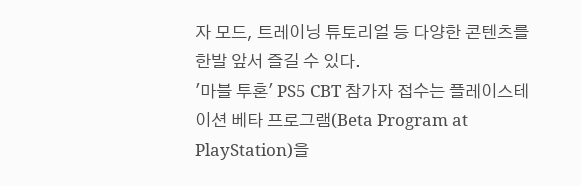자 모드, 트레이닝 튜토리얼 등 다양한 콘텐츠를 한발 앞서 즐길 수 있다.
'마블 투혼' PS5 CBT 참가자 접수는 플레이스테이션 베타 프로그램(Beta Program at PlayStation)을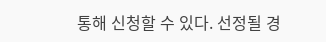통해 신청할 수 있다. 선정될 경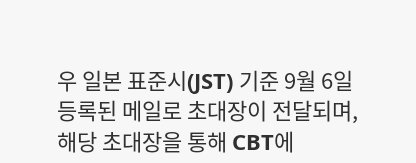우 일본 표준시(JST) 기준 9월 6일 등록된 메일로 초대장이 전달되며, 해당 초대장을 통해 CBT에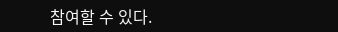참여할 수 있다.